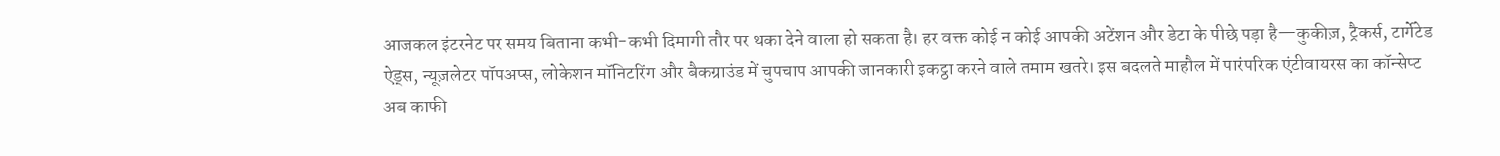आजकल इंटरनेट पर समय बिताना कभी-कभी दिमागी तौर पर थका देने वाला हो सकता है। हर वक्त कोई न कोई आपकी अटेंशन और डेटा के पीछे पड़ा है—कुकीज़, ट्रैकर्स, टार्गेटेड ऐड्स, न्यूज़लेटर पॉपअप्स, लोकेशन मॉनिटरिंग और बैकग्राउंड में चुपचाप आपकी जानकारी इकट्ठा करने वाले तमाम खतरे। इस बदलते माहौल में पारंपरिक एंटीवायरस का कॉन्सेप्ट अब काफी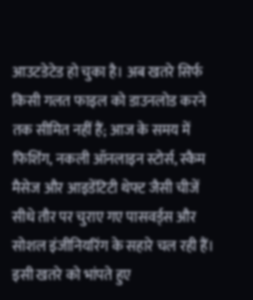आउटडेटेड हो चुका है। अब खतरे सिर्फ किसी गलत फाइल को डाउनलोड करने तक सीमित नहीं हैं; आज के समय में फिशिंग, नकली ऑनलाइन स्टोर्स, स्कैम मैसेज और आइडेंटिटी थेफ्ट जैसी चीजें सीधे तौर पर चुराए गए पासवर्ड्स और सोशल इंजीनियरिंग के सहारे चल रही हैं।
इसी खतरे को भांपते हुए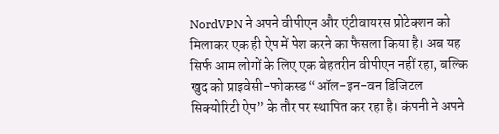NordVPN ने अपने वीपीएन और एंटीवायरस प्रोटेक्शन को मिलाकर एक ही ऐप में पेश करने का फैसला किया है। अब यह सिर्फ आम लोगों के लिए एक बेहतरीन वीपीएन नहीं रहा, बल्कि खुद को प्राइवेसी-फोकस्ड “ऑल-इन-वन डिजिटल सिक्योरिटी ऐप” के तौर पर स्थापित कर रहा है। कंपनी ने अपने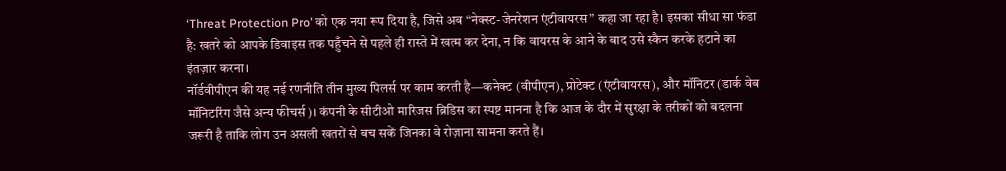‘Threat Protection Pro’ को एक नया रूप दिया है, जिसे अब “नेक्स्ट-जेनरेशन एंटीवायरस” कहा जा रहा है। इसका सीधा सा फंडा है: खतरे को आपके डिवाइस तक पहुँचने से पहले ही रास्ते में खत्म कर देना, न कि वायरस के आने के बाद उसे स्कैन करके हटाने का इंतज़ार करना।
नॉर्डवीपीएन की यह नई रणनीति तीन मुख्य पिलर्स पर काम करती है—कनेक्ट (वीपीएन), प्रोटेक्ट (एंटीवायरस), और मॉनिटर (डार्क वेब मॉनिटरिंग जैसे अन्य फीचर्स)। कंपनी के सीटीओ मारिजस ब्रिडिस का स्पष्ट मानना है कि आज के दौर में सुरक्षा के तरीकों को बदलना जरूरी है ताकि लोग उन असली खतरों से बच सकें जिनका वे रोज़ाना सामना करते हैं।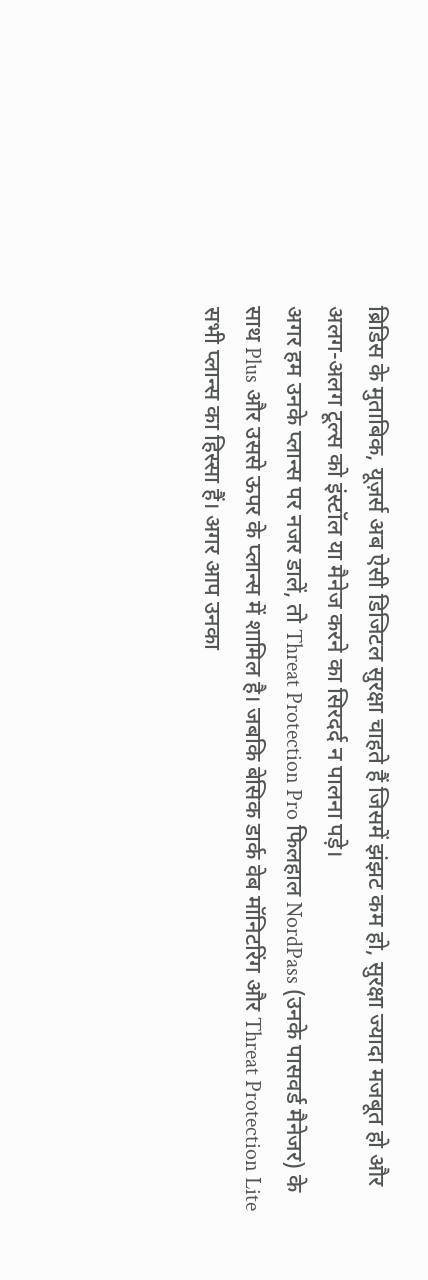ब्रिडिस के मुताबिक, यूज़र्स अब ऐसी डिजिटल सुरक्षा चाहते हैं जिसमें झंझट कम हो, सुरक्षा ज्यादा मजबूत हो और अलग-अलग टूल्स को इंस्टॉल या मैनेज करने का सिरदर्द न पालना पड़े।
अगर हम उनके प्लान्स पर नजर डालें, तो Threat Protection Pro फिलहाल NordPass (उनके पासवर्ड मैनेजर) के साथ Plus और उससे ऊपर के प्लान्स में शामिल है। जबकि बेसिक डार्क वेब मॉनिटरिंग और Threat Protection Lite सभी प्लान्स का हिस्सा हैं। अगर आप उनका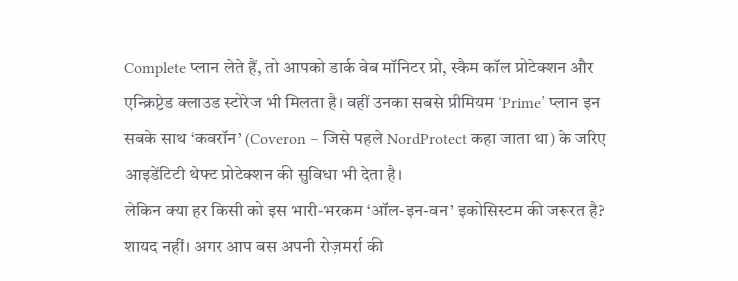Complete प्लान लेते हैं, तो आपको डार्क वेब मॉनिटर प्रो, स्कैम कॉल प्रोटेक्शन और एन्क्रिप्टेड क्लाउड स्टोरेज भी मिलता है। वहीं उनका सबसे प्रीमियम ‘Prime’ प्लान इन सबके साथ ‘कवरॉन’ (Coveron – जिसे पहले NordProtect कहा जाता था) के जरिए आइडेंटिटी थेफ्ट प्रोटेक्शन की सुविधा भी देता है।
लेकिन क्या हर किसी को इस भारी-भरकम ‘ऑल-इन-वन’ इकोसिस्टम की जरूरत है? शायद नहीं। अगर आप बस अपनी रोज़मर्रा की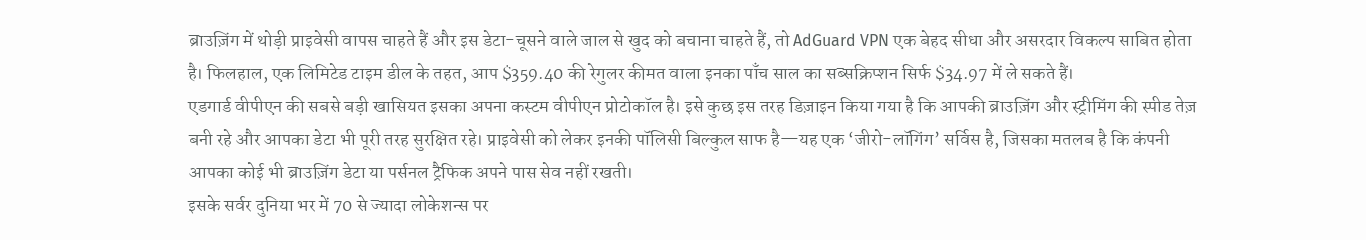ब्राउज़िंग में थोड़ी प्राइवेसी वापस चाहते हैं और इस डेटा-चूसने वाले जाल से खुद को बचाना चाहते हैं, तो AdGuard VPN एक बेहद सीधा और असरदार विकल्प साबित होता है। फिलहाल, एक लिमिटेड टाइम डील के तहत, आप $359.40 की रेगुलर कीमत वाला इनका पाँच साल का सब्सक्रिप्शन सिर्फ $34.97 में ले सकते हैं।
एडगार्ड वीपीएन की सबसे बड़ी खासियत इसका अपना कस्टम वीपीएन प्रोटोकॉल है। इसे कुछ इस तरह डिज़ाइन किया गया है कि आपकी ब्राउज़िंग और स्ट्रीमिंग की स्पीड तेज़ बनी रहे और आपका डेटा भी पूरी तरह सुरक्षित रहे। प्राइवेसी को लेकर इनकी पॉलिसी बिल्कुल साफ है—यह एक ‘जीरो-लॉगिंग’ सर्विस है, जिसका मतलब है कि कंपनी आपका कोई भी ब्राउज़िंग डेटा या पर्सनल ट्रैफिक अपने पास सेव नहीं रखती।
इसके सर्वर दुनिया भर में 70 से ज्यादा लोकेशन्स पर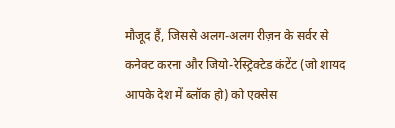मौजूद हैं, जिससे अलग-अलग रीज़न के सर्वर से कनेक्ट करना और जियो-रेस्ट्रिक्टेड कंटेंट (जो शायद आपके देश में ब्लॉक हो) को एक्सेस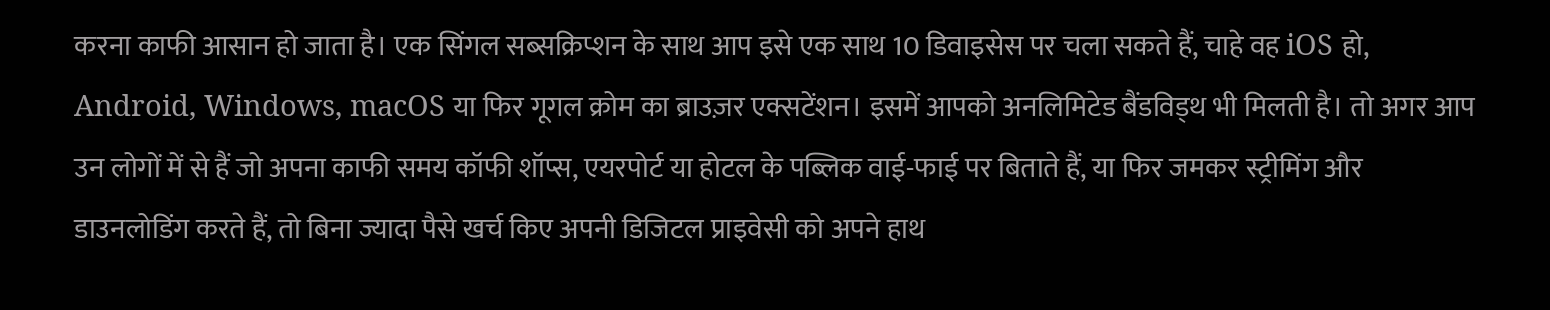करना काफी आसान हो जाता है। एक सिंगल सब्सक्रिप्शन के साथ आप इसे एक साथ 10 डिवाइसेस पर चला सकते हैं, चाहे वह iOS हो, Android, Windows, macOS या फिर गूगल क्रोम का ब्राउज़र एक्सटेंशन। इसमें आपको अनलिमिटेड बैंडविड्थ भी मिलती है। तो अगर आप उन लोगों में से हैं जो अपना काफी समय कॉफी शॉप्स, एयरपोर्ट या होटल के पब्लिक वाई-फाई पर बिताते हैं, या फिर जमकर स्ट्रीमिंग और डाउनलोडिंग करते हैं, तो बिना ज्यादा पैसे खर्च किए अपनी डिजिटल प्राइवेसी को अपने हाथ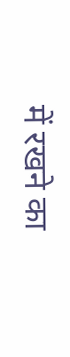में रखने का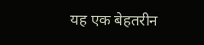यह एक बेहतरीन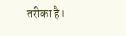तरीका है।